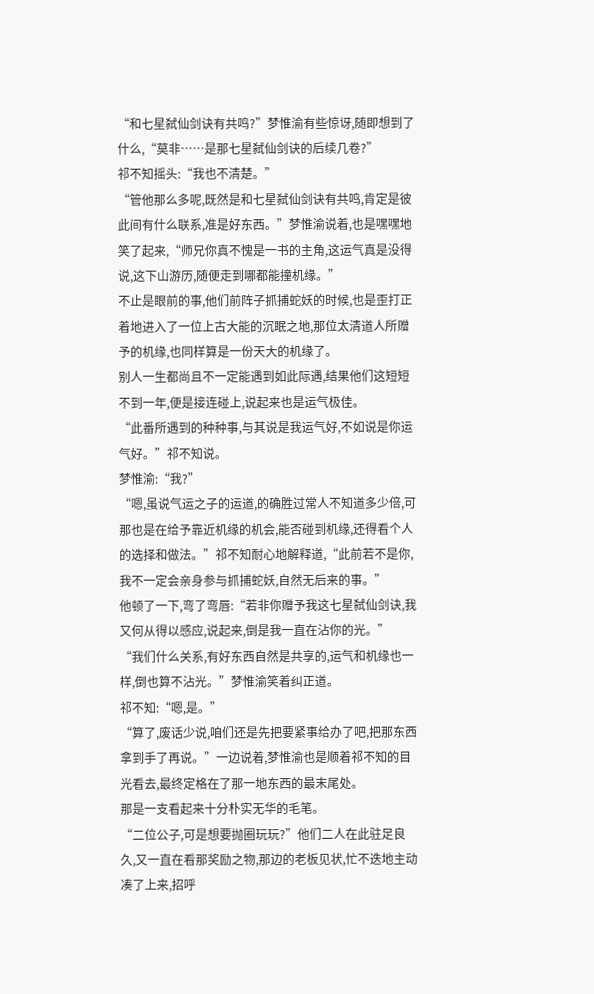“和七星弑仙剑诀有共鸣?”梦惟渝有些惊讶,随即想到了什么,“莫非……是那七星弑仙剑诀的后续几卷?”
祁不知摇头:“我也不清楚。”
“管他那么多呢,既然是和七星弑仙剑诀有共鸣,肯定是彼此间有什么联系,准是好东西。”梦惟渝说着,也是嘿嘿地笑了起来,“师兄你真不愧是一书的主角,这运气真是没得说,这下山游历,随便走到哪都能撞机缘。”
不止是眼前的事,他们前阵子抓捕蛇妖的时候,也是歪打正着地进入了一位上古大能的沉眠之地,那位太清道人所赠予的机缘,也同样算是一份天大的机缘了。
别人一生都尚且不一定能遇到如此际遇,结果他们这短短不到一年,便是接连碰上,说起来也是运气极佳。
“此番所遇到的种种事,与其说是我运气好,不如说是你运气好。”祁不知说。
梦惟渝:“我?”
“嗯,虽说气运之子的运道,的确胜过常人不知道多少倍,可那也是在给予靠近机缘的机会,能否碰到机缘,还得看个人的选择和做法。”祁不知耐心地解释道,“此前若不是你,我不一定会亲身参与抓捕蛇妖,自然无后来的事。”
他顿了一下,弯了弯唇:“若非你赠予我这七星弑仙剑诀,我又何从得以感应,说起来,倒是我一直在沾你的光。”
“我们什么关系,有好东西自然是共享的,运气和机缘也一样,倒也算不沾光。”梦惟渝笑着纠正道。
祁不知:“嗯,是。”
“算了,废话少说,咱们还是先把要紧事给办了吧,把那东西拿到手了再说。”一边说着,梦惟渝也是顺着祁不知的目光看去,最终定格在了那一地东西的最末尾处。
那是一支看起来十分朴实无华的毛笔。
“二位公子,可是想要抛圈玩玩?”他们二人在此驻足良久,又一直在看那奖励之物,那边的老板见状,忙不迭地主动凑了上来,招呼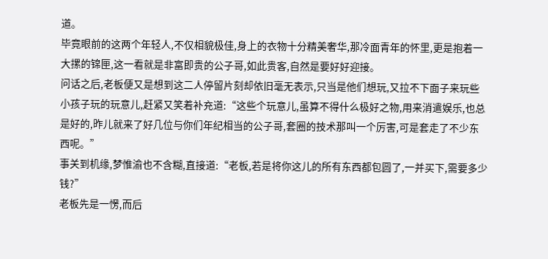道。
毕竟眼前的这两个年轻人,不仅相貌极佳,身上的衣物十分精美奢华,那冷面青年的怀里,更是抱着一大摞的锦匣,这一看就是非富即贵的公子哥,如此贵客,自然是要好好迎接。
问话之后,老板便又是想到这二人停留片刻却依旧毫无表示,只当是他们想玩,又拉不下面子来玩些小孩子玩的玩意儿,赶紧又笑着补充道:“这些个玩意儿,虽算不得什么极好之物,用来消遣娱乐,也总是好的,昨儿就来了好几位与你们年纪相当的公子哥,套圈的技术那叫一个厉害,可是套走了不少东西呢。”
事关到机缘,梦惟渝也不含糊,直接道:“老板,若是将你这儿的所有东西都包圆了,一并买下,需要多少钱?”
老板先是一愣,而后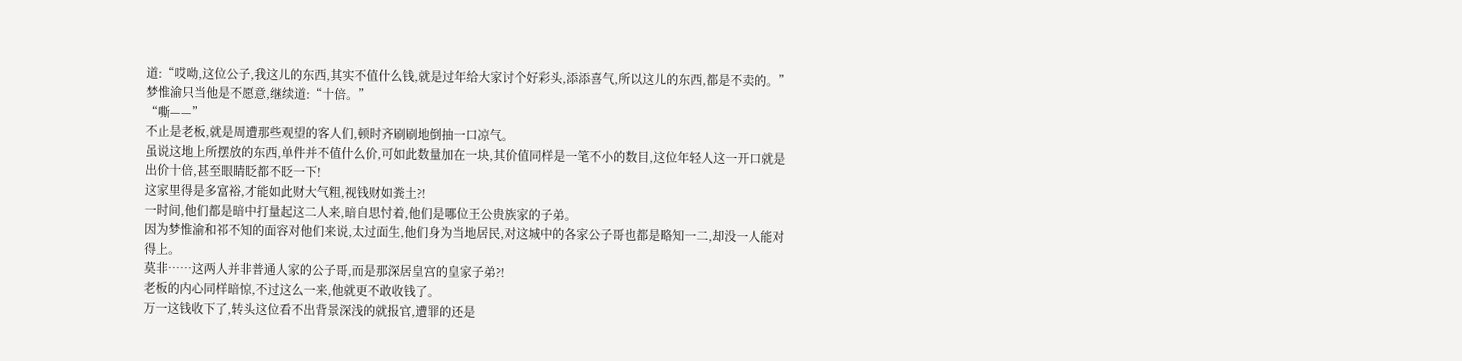道:“哎呦,这位公子,我这儿的东西,其实不值什么钱,就是过年给大家讨个好彩头,添添喜气,所以这儿的东西,都是不卖的。”
梦惟渝只当他是不愿意,继续道:“十倍。”
“嘶——”
不止是老板,就是周遭那些观望的客人们,顿时齐刷刷地倒抽一口凉气。
虽说这地上所摆放的东西,单件并不值什么价,可如此数量加在一块,其价值同样是一笔不小的数目,这位年轻人这一开口就是出价十倍,甚至眼睛眨都不眨一下!
这家里得是多富裕,才能如此财大气粗,视钱财如粪土?!
一时间,他们都是暗中打量起这二人来,暗自思忖着,他们是哪位王公贵族家的子弟。
因为梦惟渝和祁不知的面容对他们来说,太过面生,他们身为当地居民,对这城中的各家公子哥也都是略知一二,却没一人能对得上。
莫非……这两人并非普通人家的公子哥,而是那深居皇宫的皇家子弟?!
老板的内心同样暗惊,不过这么一来,他就更不敢收钱了。
万一这钱收下了,转头这位看不出背景深浅的就报官,遭罪的还是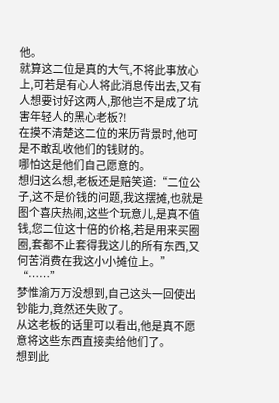他。
就算这二位是真的大气,不将此事放心上,可若是有心人将此消息传出去,又有人想要讨好这两人,那他岂不是成了坑害年轻人的黑心老板?!
在摸不清楚这二位的来历背景时,他可是不敢乱收他们的钱财的。
哪怕这是他们自己愿意的。
想归这么想,老板还是赔笑道:“二位公子,这不是价钱的问题,我这摆摊,也就是图个喜庆热闹,这些个玩意儿,是真不值钱,您二位这十倍的价格,若是用来买圈圈,套都不止套得我这儿的所有东西,又何苦消费在我这小小摊位上。”
“……”
梦惟渝万万没想到,自己这头一回使出钞能力,竟然还失败了。
从这老板的话里可以看出,他是真不愿意将这些东西直接卖给他们了。
想到此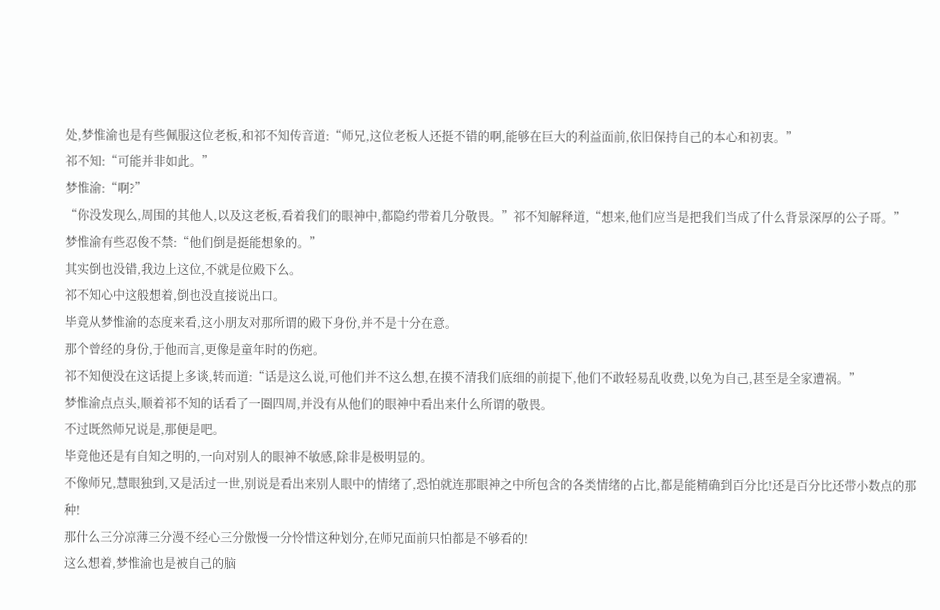处,梦惟渝也是有些佩服这位老板,和祁不知传音道:“师兄,这位老板人还挺不错的啊,能够在巨大的利益面前,依旧保持自己的本心和初衷。”
祁不知:“可能并非如此。”
梦惟渝:“啊?”
“你没发现么,周围的其他人,以及这老板,看着我们的眼神中,都隐约带着几分敬畏。”祁不知解释道,“想来,他们应当是把我们当成了什么背景深厚的公子哥。”
梦惟渝有些忍俊不禁:“他们倒是挺能想象的。”
其实倒也没错,我边上这位,不就是位殿下么。
祁不知心中这般想着,倒也没直接说出口。
毕竟从梦惟渝的态度来看,这小朋友对那所谓的殿下身份,并不是十分在意。
那个曾经的身份,于他而言,更像是童年时的伤疤。
祁不知便没在这话提上多谈,转而道:“话是这么说,可他们并不这么想,在摸不清我们底细的前提下,他们不敢轻易乱收费,以免为自己,甚至是全家遭祸。”
梦惟渝点点头,顺着祁不知的话看了一圈四周,并没有从他们的眼神中看出来什么所谓的敬畏。
不过既然师兄说是,那便是吧。
毕竟他还是有自知之明的,一向对别人的眼神不敏感,除非是极明显的。
不像师兄,慧眼独到,又是活过一世,别说是看出来别人眼中的情绪了,恐怕就连那眼神之中所包含的各类情绪的占比,都是能精确到百分比!还是百分比还带小数点的那种!
那什么三分凉薄三分漫不经心三分傲慢一分怜惜这种划分,在师兄面前只怕都是不够看的!
这么想着,梦惟渝也是被自己的脑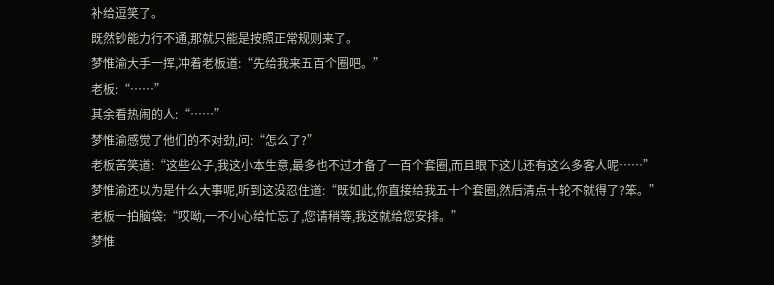补给逗笑了。
既然钞能力行不通,那就只能是按照正常规则来了。
梦惟渝大手一挥,冲着老板道:“先给我来五百个圈吧。”
老板:“……”
其余看热闹的人:“……”
梦惟渝感觉了他们的不对劲,问:“怎么了?”
老板苦笑道:“这些公子,我这小本生意,最多也不过才备了一百个套圈,而且眼下这儿还有这么多客人呢……”
梦惟渝还以为是什么大事呢,听到这没忍住道:“既如此,你直接给我五十个套圈,然后清点十轮不就得了?笨。”
老板一拍脑袋:“哎呦,一不小心给忙忘了,您请稍等,我这就给您安排。”
梦惟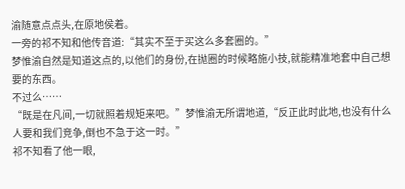渝随意点点头,在原地侯着。
一旁的祁不知和他传音道:“其实不至于买这么多套圈的。”
梦惟渝自然是知道这点的,以他们的身份,在抛圈的时候略施小技,就能精准地套中自己想要的东西。
不过么……
“既是在凡间,一切就照着规矩来吧。”梦惟渝无所谓地道,“反正此时此地,也没有什么人要和我们竞争,倒也不急于这一时。”
祁不知看了他一眼,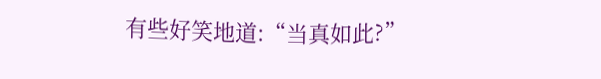有些好笑地道:“当真如此?”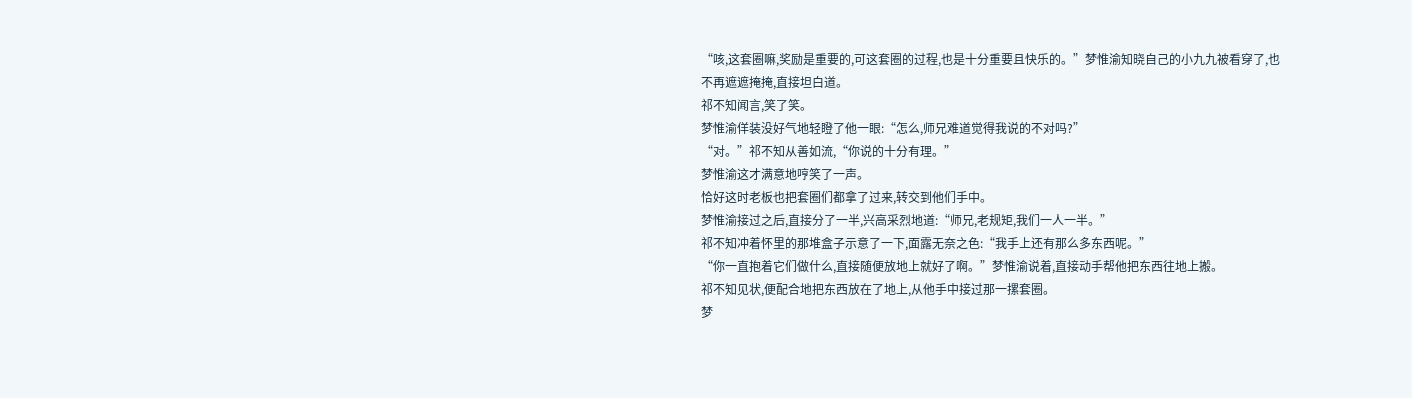“咳,这套圈嘛,奖励是重要的,可这套圈的过程,也是十分重要且快乐的。”梦惟渝知晓自己的小九九被看穿了,也不再遮遮掩掩,直接坦白道。
祁不知闻言,笑了笑。
梦惟渝佯装没好气地轻瞪了他一眼:“怎么,师兄难道觉得我说的不对吗?”
“对。”祁不知从善如流,“你说的十分有理。”
梦惟渝这才满意地哼笑了一声。
恰好这时老板也把套圈们都拿了过来,转交到他们手中。
梦惟渝接过之后,直接分了一半,兴高采烈地道:“师兄,老规矩,我们一人一半。”
祁不知冲着怀里的那堆盒子示意了一下,面露无奈之色:“我手上还有那么多东西呢。”
“你一直抱着它们做什么,直接随便放地上就好了啊。”梦惟渝说着,直接动手帮他把东西往地上搬。
祁不知见状,便配合地把东西放在了地上,从他手中接过那一摞套圈。
梦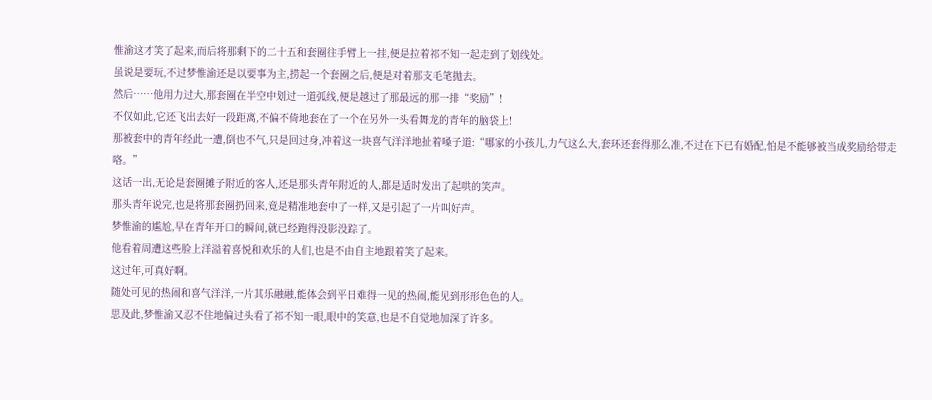惟渝这才笑了起来,而后将那剩下的二十五和套圈往手臂上一挂,便是拉着祁不知一起走到了划线处。
虽说是要玩,不过梦惟渝还是以要事为主,捞起一个套圈之后,便是对着那支毛笔抛去。
然后……他用力过大,那套圈在半空中划过一道弧线,便是越过了那最远的那一排“奖励”!
不仅如此,它还飞出去好一段距离,不偏不倚地套在了一个在另外一头看舞龙的青年的脑袋上!
那被套中的青年经此一遭,倒也不气,只是回过身,冲着这一块喜气洋洋地扯着嗓子道:“哪家的小孩儿,力气这么大,套环还套得那么准,不过在下已有婚配,怕是不能够被当成奖励给带走咯。”
这话一出,无论是套圈摊子附近的客人,还是那头青年附近的人,都是适时发出了起哄的笑声。
那头青年说完,也是将那套圈扔回来,竟是精准地套中了一样,又是引起了一片叫好声。
梦惟渝的尴尬,早在青年开口的瞬间,就已经跑得没影没踪了。
他看着周遭这些脸上洋溢着喜悦和欢乐的人们,也是不由自主地跟着笑了起来。
这过年,可真好啊。
随处可见的热闹和喜气洋洋,一片其乐融融,能体会到平日难得一见的热闹,能见到形形色色的人。
思及此,梦惟渝又忍不住地偏过头看了祁不知一眼,眼中的笑意,也是不自觉地加深了许多。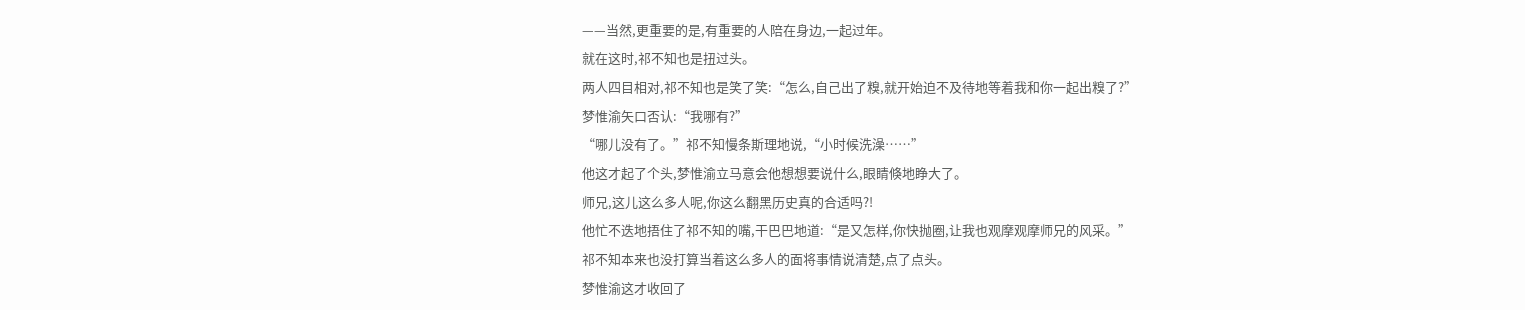——当然,更重要的是,有重要的人陪在身边,一起过年。
就在这时,祁不知也是扭过头。
两人四目相对,祁不知也是笑了笑:“怎么,自己出了糗,就开始迫不及待地等着我和你一起出糗了?”
梦惟渝矢口否认:“我哪有?”
“哪儿没有了。”祁不知慢条斯理地说,“小时候洗澡……”
他这才起了个头,梦惟渝立马意会他想想要说什么,眼睛倏地睁大了。
师兄,这儿这么多人呢,你这么翻黑历史真的合适吗?!
他忙不迭地捂住了祁不知的嘴,干巴巴地道:“是又怎样,你快抛圈,让我也观摩观摩师兄的风采。”
祁不知本来也没打算当着这么多人的面将事情说清楚,点了点头。
梦惟渝这才收回了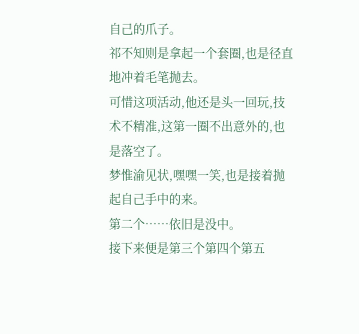自己的爪子。
祁不知则是拿起一个套圈,也是径直地冲着毛笔抛去。
可惜这项活动,他还是头一回玩,技术不精准,这第一圈不出意外的,也是落空了。
梦惟渝见状,嘿嘿一笑,也是接着抛起自己手中的来。
第二个……依旧是没中。
接下来便是第三个第四个第五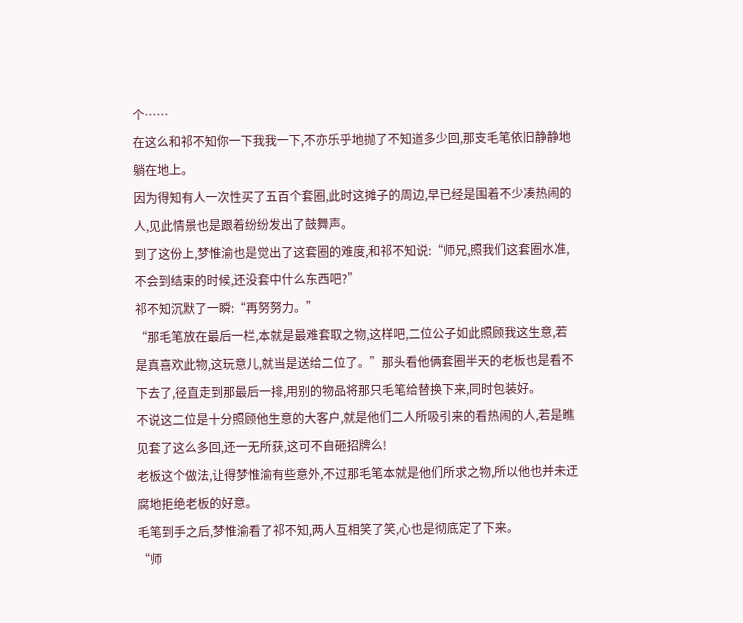个……
在这么和祁不知你一下我我一下,不亦乐乎地抛了不知道多少回,那支毛笔依旧静静地躺在地上。
因为得知有人一次性买了五百个套圈,此时这摊子的周边,早已经是围着不少凑热闹的人,见此情景也是跟着纷纷发出了鼓舞声。
到了这份上,梦惟渝也是觉出了这套圈的难度,和祁不知说:“师兄,照我们这套圈水准,不会到结束的时候,还没套中什么东西吧?”
祁不知沉默了一瞬:“再努努力。”
“那毛笔放在最后一栏,本就是最难套取之物,这样吧,二位公子如此照顾我这生意,若是真喜欢此物,这玩意儿,就当是送给二位了。”那头看他俩套圈半天的老板也是看不下去了,径直走到那最后一排,用别的物品将那只毛笔给替换下来,同时包装好。
不说这二位是十分照顾他生意的大客户,就是他们二人所吸引来的看热闹的人,若是瞧见套了这么多回,还一无所获,这可不自砸招牌么!
老板这个做法,让得梦惟渝有些意外,不过那毛笔本就是他们所求之物,所以他也并未迂腐地拒绝老板的好意。
毛笔到手之后,梦惟渝看了祁不知,两人互相笑了笑,心也是彻底定了下来。
“师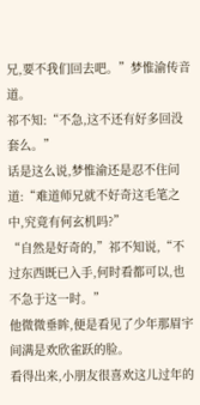兄,要不我们回去吧。”梦惟渝传音道。
祁不知:“不急,这不还有好多回没套么。”
话是这么说,梦惟渝还是忍不住问道:“难道师兄就不好奇这毛笔之中,究竟有何玄机吗?”
“自然是好奇的,”祁不知说,“不过东西既已入手,何时看都可以,也不急于这一时。”
他微微垂眸,便是看见了少年那眉宇间满是欢欣雀跃的脸。
看得出来,小朋友很喜欢这儿过年的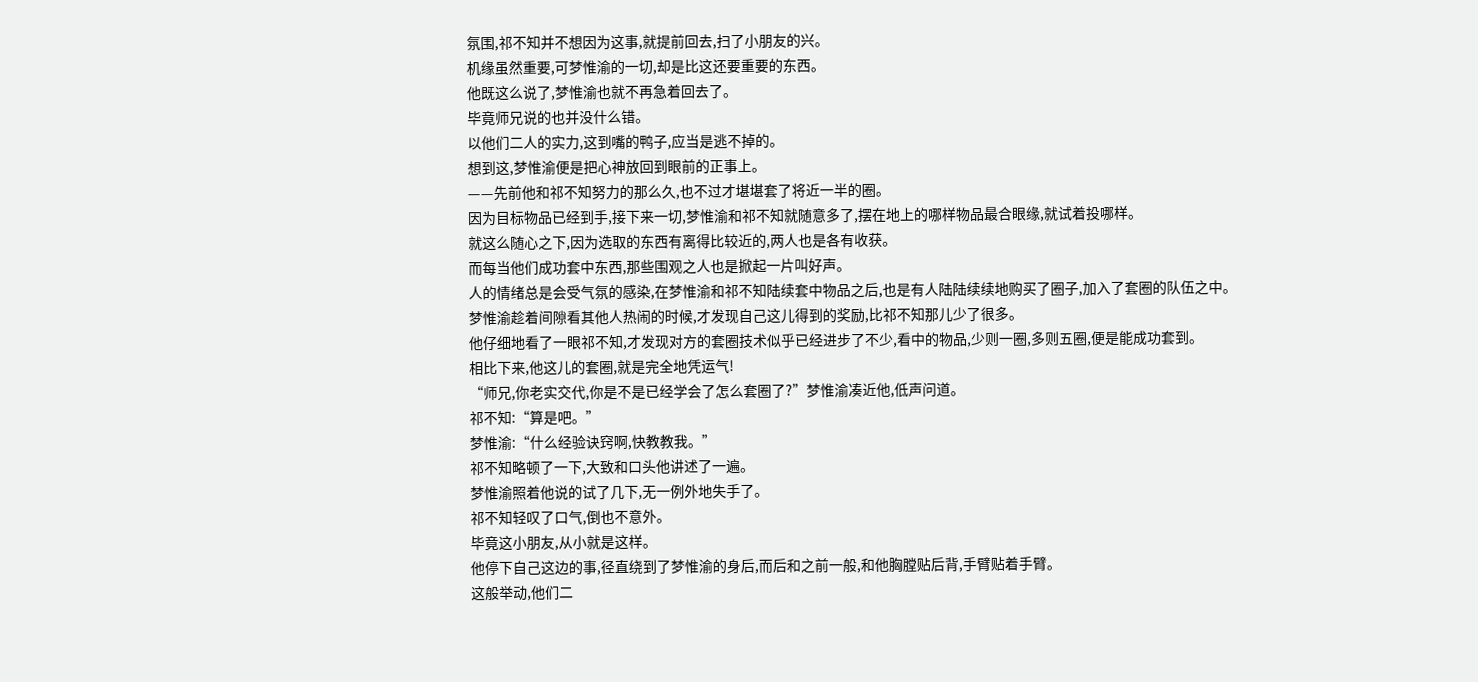氛围,祁不知并不想因为这事,就提前回去,扫了小朋友的兴。
机缘虽然重要,可梦惟渝的一切,却是比这还要重要的东西。
他既这么说了,梦惟渝也就不再急着回去了。
毕竟师兄说的也并没什么错。
以他们二人的实力,这到嘴的鸭子,应当是逃不掉的。
想到这,梦惟渝便是把心神放回到眼前的正事上。
——先前他和祁不知努力的那么久,也不过才堪堪套了将近一半的圈。
因为目标物品已经到手,接下来一切,梦惟渝和祁不知就随意多了,摆在地上的哪样物品最合眼缘,就试着投哪样。
就这么随心之下,因为选取的东西有离得比较近的,两人也是各有收获。
而每当他们成功套中东西,那些围观之人也是掀起一片叫好声。
人的情绪总是会受气氛的感染,在梦惟渝和祁不知陆续套中物品之后,也是有人陆陆续续地购买了圈子,加入了套圈的队伍之中。
梦惟渝趁着间隙看其他人热闹的时候,才发现自己这儿得到的奖励,比祁不知那儿少了很多。
他仔细地看了一眼祁不知,才发现对方的套圈技术似乎已经进步了不少,看中的物品,少则一圈,多则五圈,便是能成功套到。
相比下来,他这儿的套圈,就是完全地凭运气!
“师兄,你老实交代,你是不是已经学会了怎么套圈了?”梦惟渝凑近他,低声问道。
祁不知:“算是吧。”
梦惟渝:“什么经验诀窍啊,快教教我。”
祁不知略顿了一下,大致和口头他讲述了一遍。
梦惟渝照着他说的试了几下,无一例外地失手了。
祁不知轻叹了口气,倒也不意外。
毕竟这小朋友,从小就是这样。
他停下自己这边的事,径直绕到了梦惟渝的身后,而后和之前一般,和他胸膛贴后背,手臂贴着手臂。
这般举动,他们二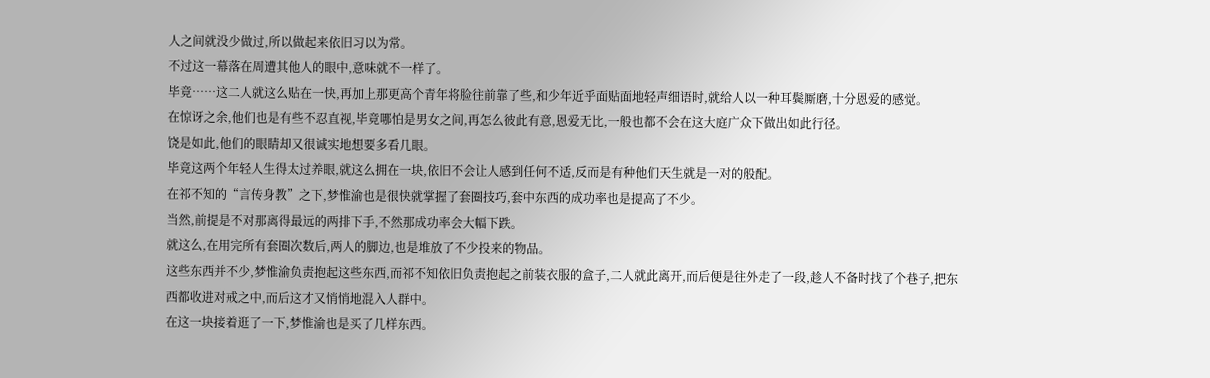人之间就没少做过,所以做起来依旧习以为常。
不过这一幕落在周遭其他人的眼中,意味就不一样了。
毕竟……这二人就这么贴在一快,再加上那更高个青年将脸往前靠了些,和少年近乎面贴面地轻声细语时,就给人以一种耳鬓厮磨,十分恩爱的感觉。
在惊讶之余,他们也是有些不忍直视,毕竟哪怕是男女之间,再怎么彼此有意,恩爱无比,一般也都不会在这大庭广众下做出如此行径。
饶是如此,他们的眼睛却又很诚实地想要多看几眼。
毕竟这两个年轻人生得太过养眼,就这么拥在一块,依旧不会让人感到任何不适,反而是有种他们天生就是一对的般配。
在祁不知的“言传身教”之下,梦惟渝也是很快就掌握了套圈技巧,套中东西的成功率也是提高了不少。
当然,前提是不对那离得最远的两排下手,不然那成功率会大幅下跌。
就这么,在用完所有套圈次数后,两人的脚边,也是堆放了不少投来的物品。
这些东西并不少,梦惟渝负责抱起这些东西,而祁不知依旧负责抱起之前装衣服的盒子,二人就此离开,而后便是往外走了一段,趁人不备时找了个巷子,把东西都收进对戒之中,而后这才又悄悄地混入人群中。
在这一块接着逛了一下,梦惟渝也是买了几样东西。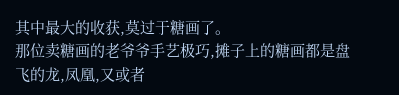其中最大的收获,莫过于糖画了。
那位卖糖画的老爷爷手艺极巧,摊子上的糖画都是盘飞的龙,凤凰,又或者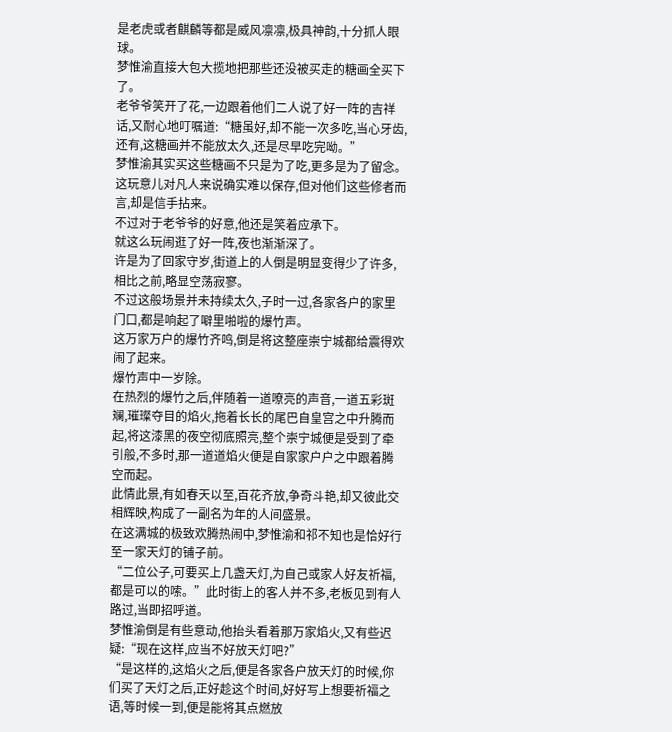是老虎或者麒麟等都是威风凛凛,极具神韵,十分抓人眼球。
梦惟渝直接大包大揽地把那些还没被买走的糖画全买下了。
老爷爷笑开了花,一边跟着他们二人说了好一阵的吉祥话,又耐心地叮嘱道:“糖虽好,却不能一次多吃,当心牙齿,还有,这糖画并不能放太久,还是尽早吃完呦。”
梦惟渝其实买这些糖画不只是为了吃,更多是为了留念。
这玩意儿对凡人来说确实难以保存,但对他们这些修者而言,却是信手拈来。
不过对于老爷爷的好意,他还是笑着应承下。
就这么玩闹逛了好一阵,夜也渐渐深了。
许是为了回家守岁,街道上的人倒是明显变得少了许多,相比之前,略显空荡寂寥。
不过这般场景并未持续太久,子时一过,各家各户的家里门口,都是响起了噼里啪啦的爆竹声。
这万家万户的爆竹齐鸣,倒是将这整座崇宁城都给震得欢闹了起来。
爆竹声中一岁除。
在热烈的爆竹之后,伴随着一道嘹亮的声音,一道五彩斑斓,璀璨夺目的焰火,拖着长长的尾巴自皇宫之中升腾而起,将这漆黑的夜空彻底照亮,整个崇宁城便是受到了牵引般,不多时,那一道道焰火便是自家家户户之中跟着腾空而起。
此情此景,有如春天以至,百花齐放,争奇斗艳,却又彼此交相辉映,构成了一副名为年的人间盛景。
在这满城的极致欢腾热闹中,梦惟渝和祁不知也是恰好行至一家天灯的铺子前。
“二位公子,可要买上几盏天灯,为自己或家人好友祈福,都是可以的嗦。”此时街上的客人并不多,老板见到有人路过,当即招呼道。
梦惟渝倒是有些意动,他抬头看着那万家焰火,又有些迟疑:“现在这样,应当不好放天灯吧?”
“是这样的,这焰火之后,便是各家各户放天灯的时候,你们买了天灯之后,正好趁这个时间,好好写上想要祈福之语,等时候一到,便是能将其点燃放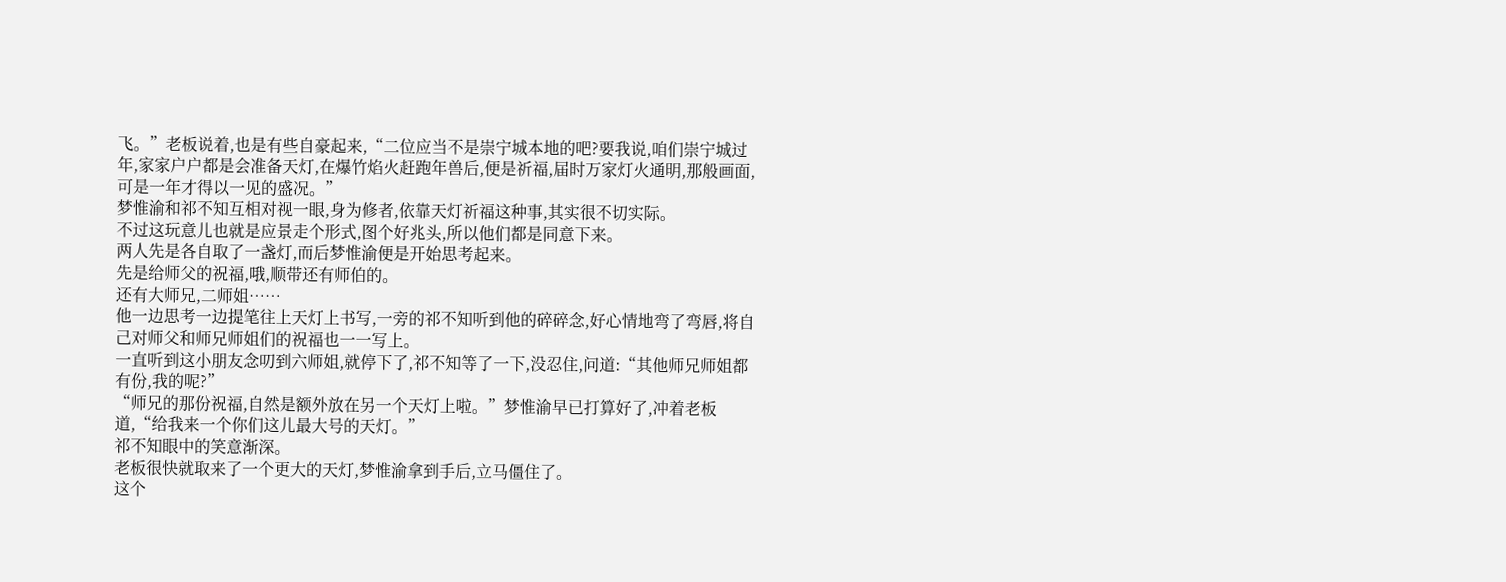飞。”老板说着,也是有些自豪起来,“二位应当不是崇宁城本地的吧?要我说,咱们崇宁城过年,家家户户都是会准备天灯,在爆竹焰火赶跑年兽后,便是祈福,届时万家灯火通明,那般画面,可是一年才得以一见的盛况。”
梦惟渝和祁不知互相对视一眼,身为修者,依靠天灯祈福这种事,其实很不切实际。
不过这玩意儿也就是应景走个形式,图个好兆头,所以他们都是同意下来。
两人先是各自取了一盏灯,而后梦惟渝便是开始思考起来。
先是给师父的祝福,哦,顺带还有师伯的。
还有大师兄,二师姐……
他一边思考一边提笔往上天灯上书写,一旁的祁不知听到他的碎碎念,好心情地弯了弯唇,将自己对师父和师兄师姐们的祝福也一一写上。
一直听到这小朋友念叨到六师姐,就停下了,祁不知等了一下,没忍住,问道:“其他师兄师姐都有份,我的呢?”
“师兄的那份祝福,自然是额外放在另一个天灯上啦。”梦惟渝早已打算好了,冲着老板道,“给我来一个你们这儿最大号的天灯。”
祁不知眼中的笑意渐深。
老板很快就取来了一个更大的天灯,梦惟渝拿到手后,立马僵住了。
这个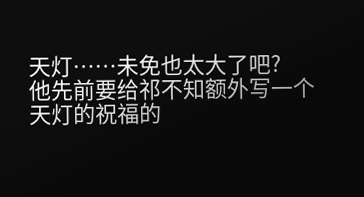天灯……未免也太大了吧?
他先前要给祁不知额外写一个天灯的祝福的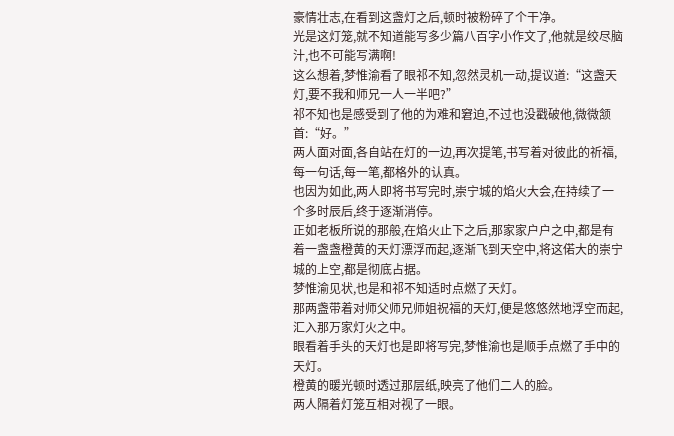豪情壮志,在看到这盏灯之后,顿时被粉碎了个干净。
光是这灯笼,就不知道能写多少篇八百字小作文了,他就是绞尽脑汁,也不可能写满啊!
这么想着,梦惟渝看了眼祁不知,忽然灵机一动,提议道:“这盏天灯,要不我和师兄一人一半吧?”
祁不知也是感受到了他的为难和窘迫,不过也没戳破他,微微颔首:“好。”
两人面对面,各自站在灯的一边,再次提笔,书写着对彼此的祈福,每一句话,每一笔,都格外的认真。
也因为如此,两人即将书写完时,崇宁城的焰火大会,在持续了一个多时辰后,终于逐渐消停。
正如老板所说的那般,在焰火止下之后,那家家户户之中,都是有着一盏盏橙黄的天灯漂浮而起,逐渐飞到天空中,将这偌大的崇宁城的上空,都是彻底占据。
梦惟渝见状,也是和祁不知适时点燃了天灯。
那两盏带着对师父师兄师姐祝福的天灯,便是悠悠然地浮空而起,汇入那万家灯火之中。
眼看着手头的天灯也是即将写完,梦惟渝也是顺手点燃了手中的天灯。
橙黄的暖光顿时透过那层纸,映亮了他们二人的脸。
两人隔着灯笼互相对视了一眼。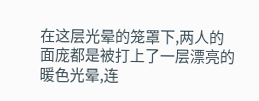在这层光晕的笼罩下,两人的面庞都是被打上了一层漂亮的暖色光晕,连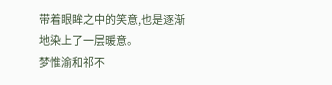带着眼眸之中的笑意,也是逐渐地染上了一层暖意。
梦惟渝和祁不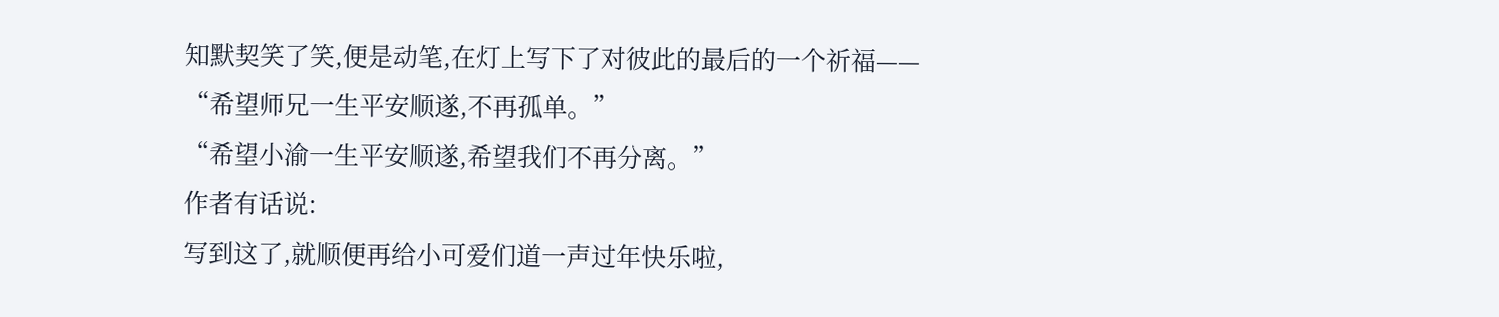知默契笑了笑,便是动笔,在灯上写下了对彼此的最后的一个祈福——
“希望师兄一生平安顺遂,不再孤单。”
“希望小渝一生平安顺遂,希望我们不再分离。”
作者有话说:
写到这了,就顺便再给小可爱们道一声过年快乐啦,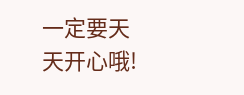一定要天天开心哦!